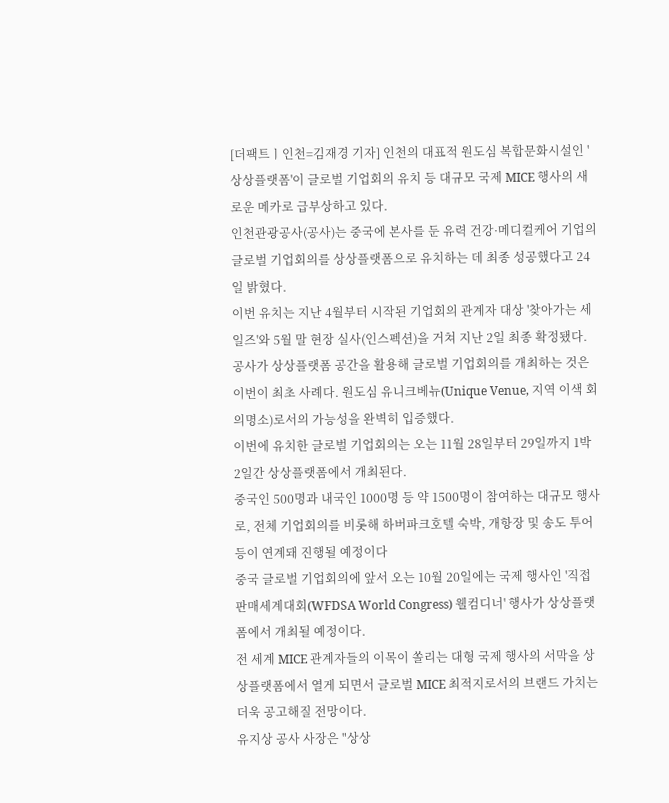[더팩트ㅣ인천=김재경 기자] 인천의 대표적 원도심 복합문화시설인 '상상플랫폼'이 글로벌 기업회의 유치 등 대규모 국제 MICE 행사의 새로운 메카로 급부상하고 있다.
인천관광공사(공사)는 중국에 본사를 둔 유력 건강·메디컬케어 기업의 글로벌 기업회의를 상상플랫폼으로 유치하는 데 최종 성공했다고 24일 밝혔다.
이번 유치는 지난 4월부터 시작된 기업회의 관계자 대상 '찾아가는 세일즈'와 5월 말 현장 실사(인스펙션)을 거쳐 지난 2일 최종 확정됐다.
공사가 상상플랫폼 공간을 활용해 글로벌 기업회의를 개최하는 것은 이번이 최초 사례다. 원도심 유니크베뉴(Unique Venue, 지역 이색 회의명소)로서의 가능성을 완벽히 입증했다.
이번에 유치한 글로벌 기업회의는 오는 11월 28일부터 29일까지 1박 2일간 상상플랫폼에서 개최된다.
중국인 500명과 내국인 1000명 등 약 1500명이 참여하는 대규모 행사로, 전체 기업회의를 비롯해 하버파크호텔 숙박, 개항장 및 송도 투어 등이 연계돼 진행될 예정이다
중국 글로벌 기업회의에 앞서 오는 10월 20일에는 국제 행사인 '직접판매세계대회(WFDSA World Congress) 웰컴디너' 행사가 상상플랫폼에서 개최될 예정이다.
전 세계 MICE 관계자들의 이목이 쏠리는 대형 국제 행사의 서막을 상상플랫폼에서 열게 되면서 글로벌 MICE 최적지로서의 브랜드 가치는 더욱 공고해질 전망이다.
유지상 공사 사장은 "상상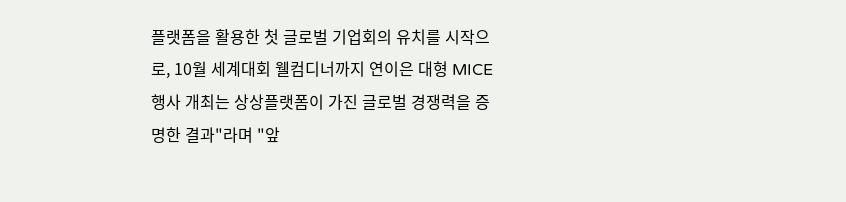플랫폼을 활용한 첫 글로벌 기업회의 유치를 시작으로, 10월 세계대회 웰컴디너까지 연이은 대형 MICE 행사 개최는 상상플랫폼이 가진 글로벌 경쟁력을 증명한 결과"라며 "앞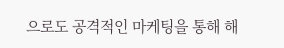으로도 공격적인 마케팅을 통해 해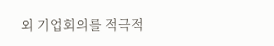외 기업회의를 적극적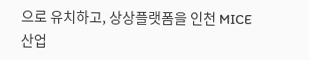으로 유치하고, 상상플랫폼을 인천 MICE 산업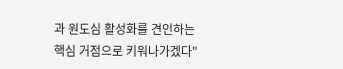과 원도심 활성화를 견인하는 핵심 거점으로 키워나가겠다"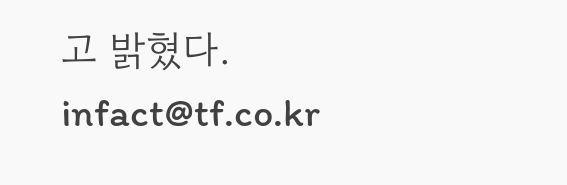고 밝혔다.
infact@tf.co.kr